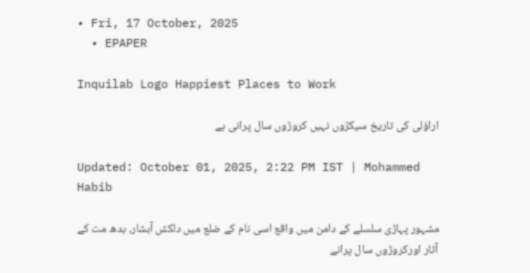• Fri, 17 October, 2025
  • EPAPER

Inquilab Logo Happiest Places to Work

اراؤلی کی تاریخ سیکڑوں نہیں کروڑوں سال پرانی ہے

Updated: October 01, 2025, 2:22 PM IST | Mohammed Habib

مشہور پہاڑی سلسلے کے دامن میں واقع اسی نام کے ضلع میں دلکش آبشار، بدھ مت کے آثار اورکروڑوں سال پرانے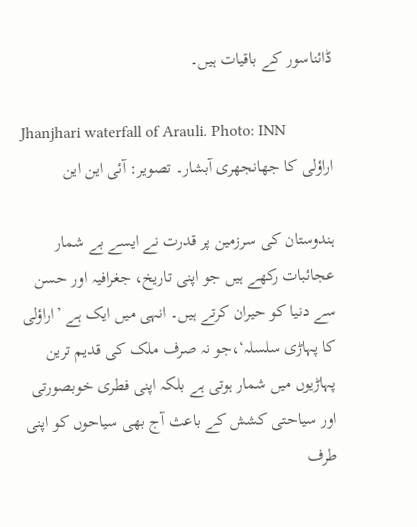ڈائناسور کے باقیات ہیں۔

Jhanjhari waterfall of Arauli. Photo: INN
اراؤلی کا جھانجھری آبشار۔ تصویر: آئی این این

ہندوستان کی سرزمین پر قدرت نے ایسے بے شمار عجائبات رکھے ہیں جو اپنی تاریخ، جغرافیہ اور حسن سے دنیا کو حیران کرتے ہیں۔ انہی میں ایک ہے ’اراؤلی کا پہاڑی سلسلہ‘،جو نہ صرف ملک کی قدیم ترین پہاڑیوں میں شمار ہوتی ہے بلکہ اپنی فطری خوبصورتی اور سیاحتی کشش کے باعث آج بھی سیاحوں کو اپنی طرف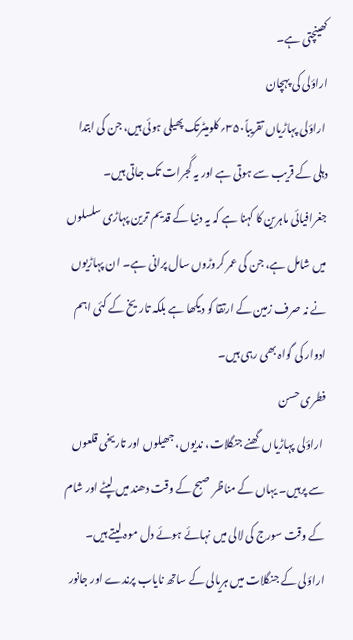کھینچتی ہے۔
اراؤلی کی پہچان
 اراؤلی پہاڑیاں تقریباً۳۵۰؍کلومیٹرتک پھیلی ہوئی ہیں، جن کی ابتدا دہلی کے قریب سے ہوتی ہے اور یہ گجرات تک جاتی ہیں۔ جغرافیائی ماہرین کا کہنا ہے کہ یہ دنیا کے قدیم ترین پہاڑی سلسلوں میں شامل ہے، جن کی عمر کروڑوں سال پرانی ہے۔ ان پہاڑیوں نے نہ صرف زمین کے ارتقا کو دیکھا ہے بلکہ تاریخ کے کئی اہم ادوار کی گواہ بھی رہی ہیں۔
فطری حسن
 اراؤلی پہاڑیاں گھنے جنگلات، ندیوں، جھیلوں اور تاریخی قلعوں سے پرہیں۔ یہاں کے مناظر صبح کے وقت دھند میں لپٹے اور شام کے وقت سورج کی لالی میں نہائے ہوئے دل موہ لیتے ہیں۔ اراؤلی کے جنگلات میں ہریالی کے ساتھ نایاب پرندے اور جانور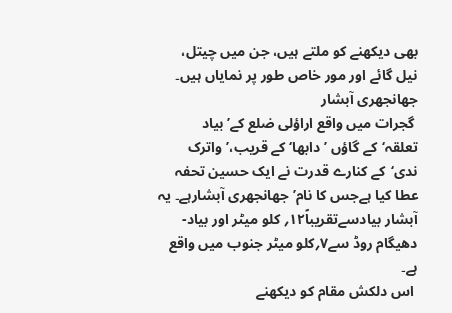بھی دیکھنے کو ملتے ہیں، جن میں چیتل، نیل گائے اور مور خاص طور پر نمایاں ہیں۔
جھانجھری آبشار
 گجرات میں واقع اراؤلی ضلع کے’بیاد تعلقہ‘کے گاؤں ’دابھا‘ کے قریب،’واترک ندی‘کے کنارے قدرت نے ایک حسین تحفہ عطا کیا ہےجس کا نام’جھانجھری آبشارہے۔ یہ آبشار بیادسےتقریباً۱۲؍ کلو میٹر اور بیاد-دھیگام روڈ سے۷؍کلو میٹر جنوب میں واقع ہے۔
 اس دلکش مقام کو دیکھنے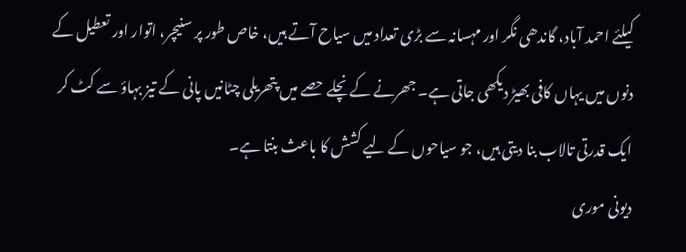کیلئے احمد آباد، گاندھی نگر اور مہسانہ سے بڑی تعداد میں سیاح آتے ہیں، خاص طور پر سنیچر، اتوار اور تعطیل کے دنوں میں یہاں کافی بھیڑ دیکھی جاتی ہے۔ جھرنے کے نچلے حصے میں پتھریلی چٹانیں پانی کے تیز بہاؤ سے کٹ کر ایک قدرتی تالاب بنا دیتی ہیں، جو سیاحوں کے لیے کشش کا باعث بنتا ہے۔
دیونی موری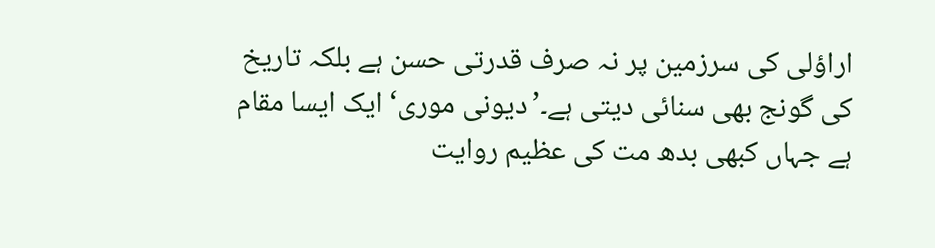اراؤلی کی سرزمین پر نہ صرف قدرتی حسن ہے بلکہ تاریخ کی گونج بھی سنائی دیتی ہے۔’دیونی موری‘ ایک ایسا مقام ہے جہاں کبھی بدھ مت کی عظیم روایت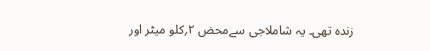زندہ تھی۔ یہ شاملاجی سےمحض ۲؍کلو میٹر اور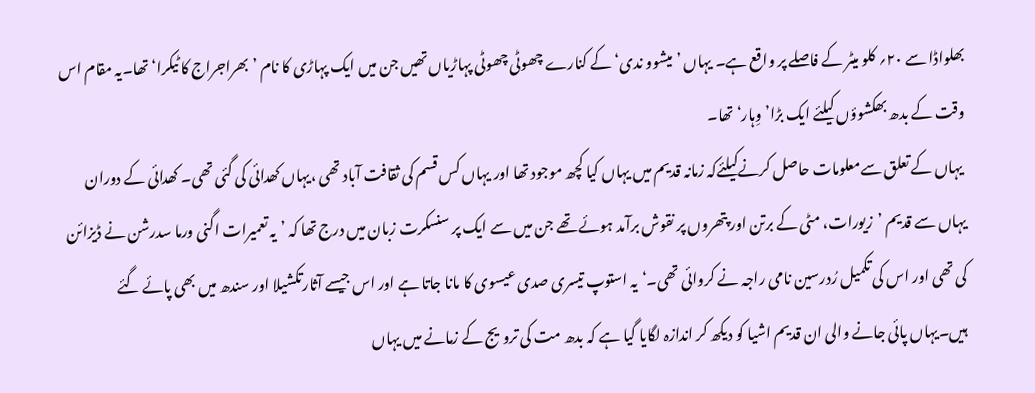بھلواڈا سے ۲۰؍ کلو میٹر کے فاصلے پر واقع ہے۔ یہاں ’میشوو ندی‘کے کنارے چھوٹی چھوٹی پہاڑیاں تھیں جن میں ایک پہاڑی کا نام ’بھراجراج کا ٹیکرا‘ تھا۔یہ مقام اس وقت کے بدھ بھکشوؤں کیلئے ایک بڑا’وِہار‘تھا۔
 یہاں کے تعلق سےمعلومات حاصل کرنےکیلئےکہ زمانہ قدیم میں یہاں کیا کچھ موجود تھا اور یہاں کس قسم کی ثقافت آباد تھی ،یہاں کھدائی کی گئی تھی۔ کھدائی کے دوران یہاں سے قدیم ’زیورات، مٹی کے برتن اور پتھروں پر نقوش برآمد ہوئے تھے جن میں سے ایک پر سنسکرت زبان میں درج تھا کہ ’یہ تعمیرات اگنی ورما سدرشن نے ڈیزائن کی تھی اور اس کی تکمیل رُدرسین نامی راجہ نے کروائی تھی۔‘یہ استوپ تیسری صدی عیسوی کا مانا جاتا ہے اور اس جیسے آثارتکشیلا اور سندھ میں بھی پائے گئے ہیں۔یہاں پائی جانے والی ان قدیم اشیا کو دیکھ کر اندازہ لگایا گیا ہے کہ بدھ مت کی ترویج کے زمانے میں یہاں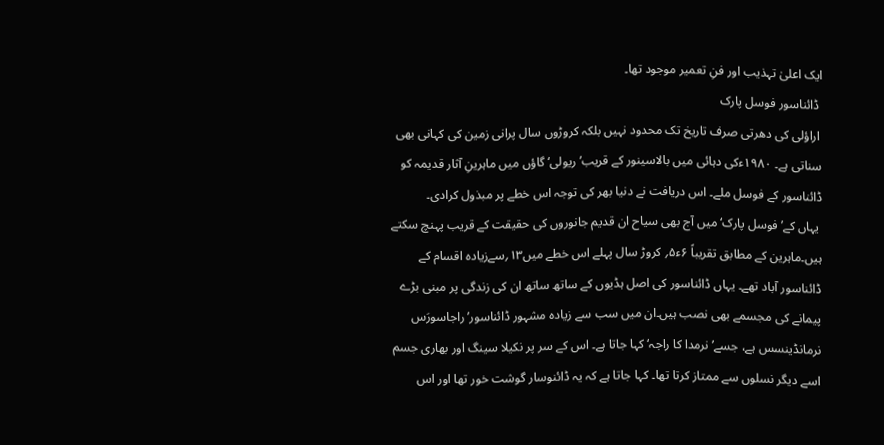ایک اعلیٰ تہذیب اور فنِ تعمیر موجود تھا۔
 ڈائناسور فوسل پارک
 اراؤلی کی دھرتی صرف تاریخ تک محدود نہیں بلکہ کروڑوں سال پرانی زمین کی کہانی بھی سناتی ہے۔ ۱۹۸۰ءکی دہائی میں بالاسینور کے قریب’ریولی‘ گاؤں میں ماہرینِ آثار قدیمہ کو ڈائناسور کے فوسل ملے۔ اس دریافت نے دنیا بھر کی توجہ اس خطے پر مبذول کرادی۔
 یہاں کے’فوسل پارک‘ میں آج بھی سیاح ان قدیم جانوروں کی حقیقت کے قریب پہنچ سکتے ہیں۔ماہرین کے مطابق تقریباً ۶ء۵؍ کروڑ سال پہلے اس خطے میں۱۳؍سےزیادہ اقسام کے ڈائناسور آباد تھے۔ یہاں ڈائناسور کی اصل ہڈیوں کے ساتھ ساتھ ان کی زندگی پر مبنی بڑے پیمانے کی مجسمے بھی نصب ہیں۔ان میں سب سے زیادہ مشہور ڈائناسور’راجاسورَس نرمانڈینسس ہے، جسے’نرمدا کا راجہ‘کہا جاتا ہے۔ اس کے سر پر نکیلا سینگ اور بھاری جسم اسے دیگر نسلوں سے ممتاز کرتا تھا۔ کہا جاتا ہے کہ یہ ڈائنوسار گوشت خور تھا اور اس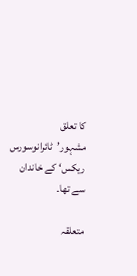کا تعلق مشہور’ٹائرانوسورس ریکس‘ کے خاندان سے تھا۔

متعلقہ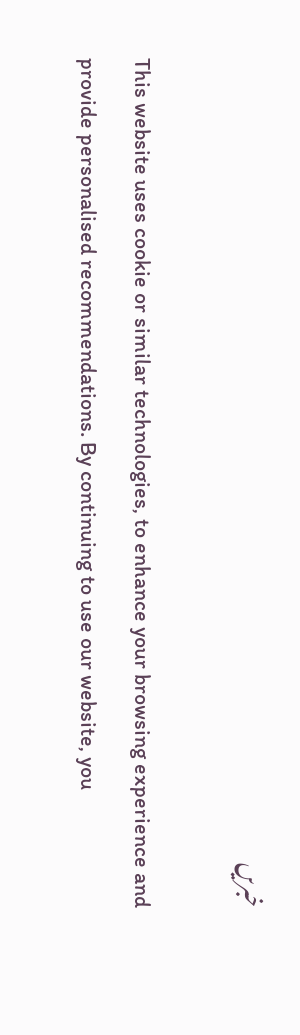خبریں

This website uses cookie or similar technologies, to enhance your browsing experience and provide personalised recommendations. By continuing to use our website, you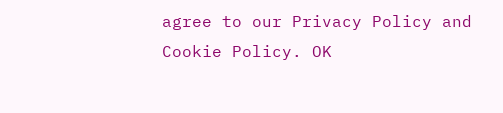agree to our Privacy Policy and Cookie Policy. OK